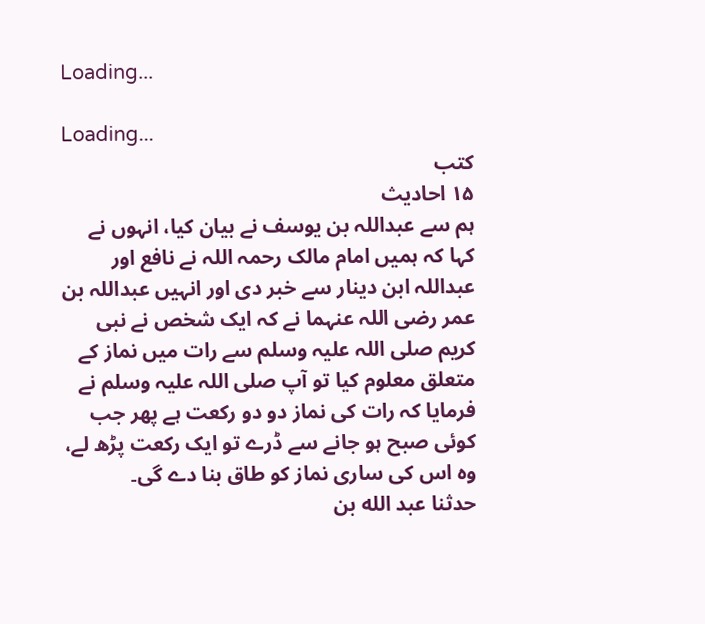Loading...

Loading...
کتب
۱۵ احادیث
ہم سے عبداللہ بن یوسف نے بیان کیا، انہوں نے کہا کہ ہمیں امام مالک رحمہ اللہ نے نافع اور عبداللہ ابن دینار سے خبر دی اور انہیں عبداللہ بن عمر رضی اللہ عنہما نے کہ ایک شخص نے نبی کریم صلی اللہ علیہ وسلم سے رات میں نماز کے متعلق معلوم کیا تو آپ صلی اللہ علیہ وسلم نے فرمایا کہ رات کی نماز دو دو رکعت ہے پھر جب کوئی صبح ہو جانے سے ڈرے تو ایک رکعت پڑھ لے، وہ اس کی ساری نماز کو طاق بنا دے گی۔
حدثنا عبد الله بن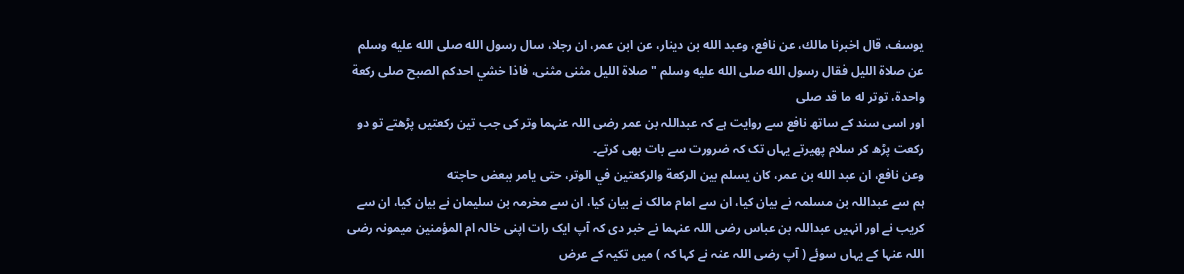يوسف، قال اخبرنا مالك، عن نافع، وعبد الله بن دينار، عن ابن عمر، ان رجلا، سال رسول الله صلى الله عليه وسلم عن صلاة الليل فقال رسول الله صلى الله عليه وسلم " صلاة الليل مثنى مثنى، فاذا خشي احدكم الصبح صلى ركعة واحدة، توتر له ما قد صلى
اور اسی سند کے ساتھ نافع سے روایت ہے کہ عبداللہ بن عمر رضی اللہ عنہما وتر کی جب تین رکعتیں پڑھتے تو دو رکعت پڑھ کر سلام پھیرتے یہاں تک کہ ضرورت سے بات بھی کرتے۔
وعن نافع، ان عبد الله بن عمر، كان يسلم بين الركعة والركعتين في الوتر، حتى يامر ببعض حاجته
ہم سے عبداللہ بن مسلمہ نے بیان کیا، ان سے امام مالک نے بیان کیا، ان سے مخرمہ بن سلیمان نے بیان کیا، ان سے کریب نے اور انہیں عبداللہ بن عباس رضی اللہ عنہما نے خبر دی کہ آپ ایک رات اپنی خالہ ام المؤمنین میمونہ رضی اللہ عنہا کے یہاں سوئے ( آپ رضی اللہ عنہ نے کہا کہ ) میں تکیہ کے عرض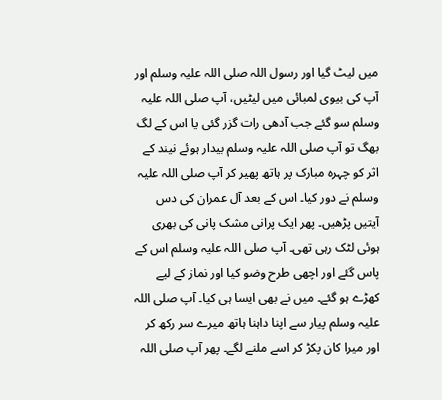میں لیٹ گیا اور رسول اللہ صلی اللہ علیہ وسلم اور آپ کی بیوی لمبائی میں لیٹیں، آپ صلی اللہ علیہ وسلم سو گئے جب آدھی رات گزر گئی یا اس کے لگ بھگ تو آپ صلی اللہ علیہ وسلم بیدار ہوئے نیند کے اثر کو چہرہ مبارک پر ہاتھ پھیر کر آپ صلی اللہ علیہ وسلم نے دور کیا۔ اس کے بعد آل عمران کی دس آیتیں پڑھیں۔ پھر ایک پرانی مشک پانی کی بھری ہوئی لٹک رہی تھی۔ آپ صلی اللہ علیہ وسلم اس کے پاس گئے اور اچھی طرح وضو کیا اور نماز کے لیے کھڑے ہو گئے۔ میں نے بھی ایسا ہی کیا۔ آپ صلی اللہ علیہ وسلم پیار سے اپنا داہنا ہاتھ میرے سر رکھ کر اور میرا کان پکڑ کر اسے ملنے لگے۔ پھر آپ صلی اللہ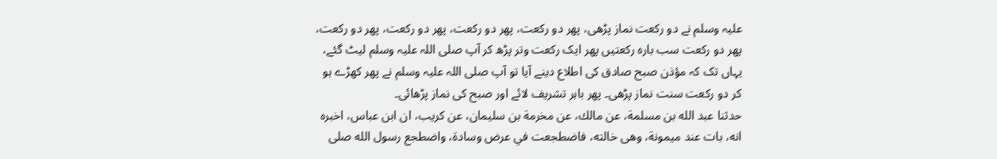علیہ وسلم نے دو رکعت نماز پڑھی، پھر دو رکعت، پھر دو رکعت، پھر دو رکعت، پھر دو رکعت، پھر دو رکعت سب بارہ رکعتیں پھر ایک رکعت وتر پڑھ کر آپ صلی اللہ علیہ وسلم لیٹ گئے، یہاں تک کہ مؤذن صبح صادق کی اطلاع دینے آیا تو آپ صلی اللہ علیہ وسلم نے پھر کھڑے ہو کر دو رکعت سنت نماز پڑھی۔ پھر باہر تشریف لائے اور صبح کی نماز پڑھائی۔
حدثنا عبد الله بن مسلمة، عن مالك، عن مخرمة بن سليمان، عن كريب، ان ابن عباس، اخبره انه، بات عند ميمونة، وهى خالته، فاضطجعت في عرض وسادة، واضطجع رسول الله صلى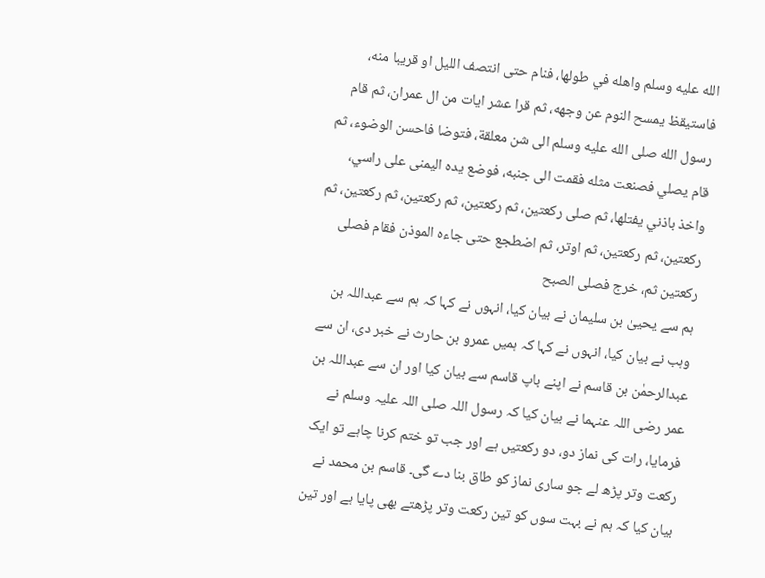الله عليه وسلم واهله في طولها، فنام حتى انتصف الليل او قريبا منه، فاستيقظ يمسح النوم عن وجهه، ثم قرا عشر ايات من ال عمران، ثم قام رسول الله صلى الله عليه وسلم الى شن معلقة، فتوضا فاحسن الوضوء، ثم قام يصلي فصنعت مثله فقمت الى جنبه، فوضع يده اليمنى على راسي، واخذ باذني يفتلها، ثم صلى ركعتين، ثم ركعتين، ثم ركعتين، ثم ركعتين، ثم ركعتين، ثم ركعتين، ثم اوتر، ثم اضطجع حتى جاءه الموذن فقام فصلى ركعتين ثم، خرج فصلى الصبح
ہم سے یحییٰ بن سلیمان نے بیان کیا، انہوں نے کہا کہ ہم سے عبداللہ بن وہب نے بیان کیا، انہوں نے کہا کہ ہمیں عمرو بن حارث نے خبر دی، ان سے عبدالرحمٰن بن قاسم نے اپنے باپ قاسم سے بیان کیا اور ان سے عبداللہ بن عمر رضی اللہ عنہما نے بیان کیا کہ رسول اللہ صلی اللہ علیہ وسلم نے فرمایا، رات کی نماز دو، دو رکعتیں ہے اور جب تو ختم کرنا چاہے تو ایک رکعت وتر پڑھ لے جو ساری نماز کو طاق بنا دے گی۔ قاسم بن محمد نے بیان کیا کہ ہم نے بہت سوں کو تین رکعت وتر پڑھتے بھی پایا ہے اور تین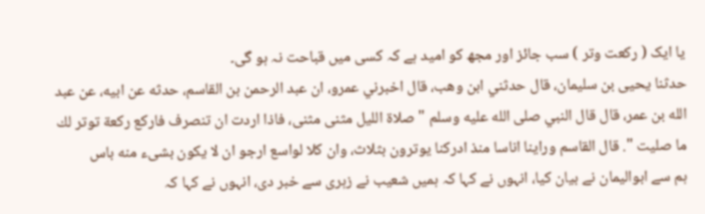یا ایک ( رکعت وتر ) سب جائز اور مجھ کو امید ہے کہ کسی میں قباحت نہ ہو گی۔
حدثنا يحيى بن سليمان، قال حدثني ابن وهب، قال اخبرني عمرو، ان عبد الرحمن بن القاسم، حدثه عن ابيه، عن عبد الله بن عمر، قال قال النبي صلى الله عليه وسلم " صلاة الليل مثنى مثنى، فاذا اردت ان تنصرف فاركع ركعة توتر لك ما صليت ". قال القاسم وراينا اناسا منذ ادركنا يوترون بثلاث، وان كلا لواسع ارجو ان لا يكون بشىء منه باس
ہم سے ابوالیمان نے بیان کیا، انہوں نے کہا کہ ہمیں شعیب نے زہری سے خبر دی، انہوں نے کہا کہ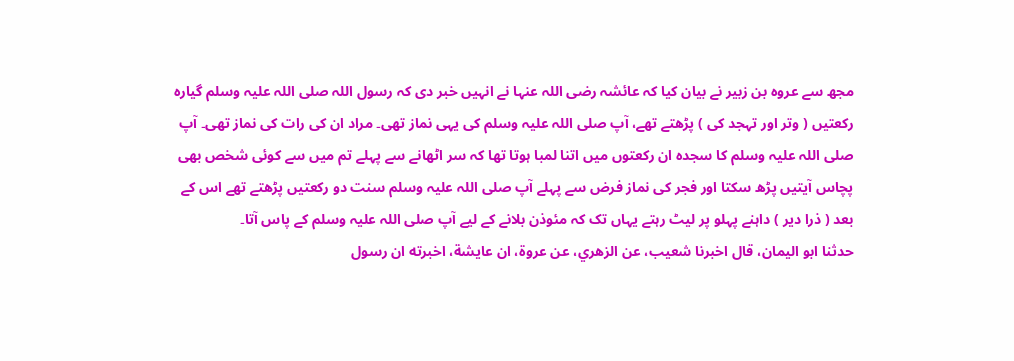مجھ سے عروہ بن زبیر نے بیان کیا کہ عائشہ رضی اللہ عنہا نے انہیں خبر دی کہ رسول اللہ صلی اللہ علیہ وسلم گیارہ رکعتیں ( وتر اور تہجد کی ) پڑھتے تھے، آپ صلی اللہ علیہ وسلم کی یہی نماز تھی۔ مراد ان کی رات کی نماز تھی۔ آپ صلی اللہ علیہ وسلم کا سجدہ ان رکعتوں میں اتنا لمبا ہوتا تھا کہ سر اٹھانے سے پہلے تم میں سے کوئی شخص بھی پچاس آیتیں پڑھ سکتا اور فجر کی نماز فرض سے پہلے آپ صلی اللہ علیہ وسلم سنت دو رکعتیں پڑھتے تھے اس کے بعد ( ذرا دیر ) داہنے پہلو پر لیٹ رہتے یہاں تک کہ مئوذن بلانے کے لیے آپ صلی اللہ علیہ وسلم کے پاس آتا۔
حدثنا ابو اليمان، قال اخبرنا شعيب، عن الزهري، عن عروة، ان عايشة، اخبرته ان رسول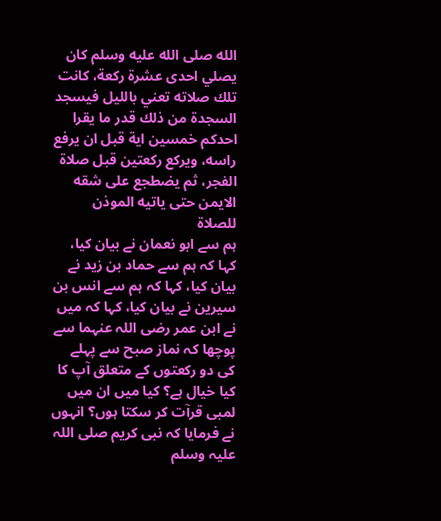الله صلى الله عليه وسلم كان يصلي احدى عشرة ركعة، كانت تلك صلاته تعني بالليل فيسجد السجدة من ذلك قدر ما يقرا احدكم خمسين اية قبل ان يرفع راسه، ويركع ركعتين قبل صلاة الفجر، ثم يضطجع على شقه الايمن حتى ياتيه الموذن للصلاة
ہم سے ابو نعمان نے بیان کیا، کہا کہ ہم سے حماد بن زید نے بیان کیا، کہا کہ ہم سے انس بن سیرین نے بیان کیا، کہا کہ میں نے ابن عمر رضی اللہ عنہما سے پوچھا کہ نماز صبح سے پہلے کی دو رکعتوں کے متعلق آپ کا کیا خیال ہے؟ کیا میں ان میں لمبی قرآت کر سکتا ہوں؟ انہوں نے فرمایا کہ نبی کریم صلی اللہ علیہ وسلم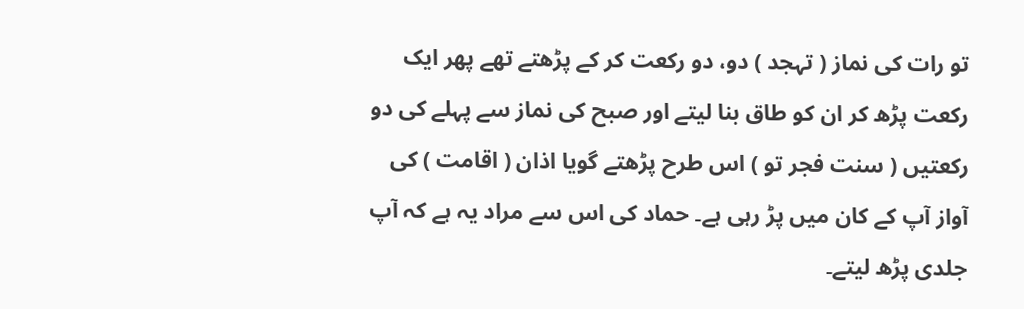تو رات کی نماز ( تہجد ) دو، دو رکعت کر کے پڑھتے تھے پھر ایک رکعت پڑھ کر ان کو طاق بنا لیتے اور صبح کی نماز سے پہلے کی دو رکعتیں ( سنت فجر تو ) اس طرح پڑھتے گویا اذان ( اقامت ) کی آواز آپ کے کان میں پڑ رہی ہے۔ حماد کی اس سے مراد یہ ہے کہ آپ جلدی پڑھ لیتے۔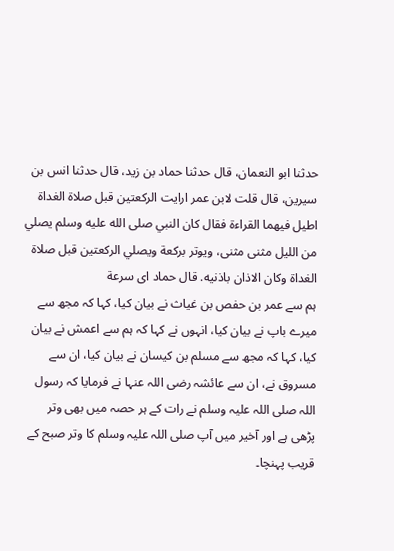حدثنا ابو النعمان، قال حدثنا حماد بن زيد، قال حدثنا انس بن سيرين، قال قلت لابن عمر ارايت الركعتين قبل صلاة الغداة اطيل فيهما القراءة فقال كان النبي صلى الله عليه وسلم يصلي من الليل مثنى مثنى، ويوتر بركعة ويصلي الركعتين قبل صلاة الغداة وكان الاذان باذنيه. قال حماد اى سرعة
ہم سے عمر بن حفص بن غیاث نے بیان کیا، کہا کہ مجھ سے میرے باپ نے بیان کیا، انہوں نے کہا کہ ہم سے اعمش نے بیان کیا، کہا کہ مجھ سے مسلم بن کیسان نے بیان کیا، ان سے مسروق نے، ان سے عائشہ رضی اللہ عنہا نے فرمایا کہ رسول اللہ صلی اللہ علیہ وسلم نے رات کے ہر حصہ میں بھی وتر پڑھی ہے اور آخیر میں آپ صلی اللہ علیہ وسلم کا وتر صبح کے قریب پہنچا۔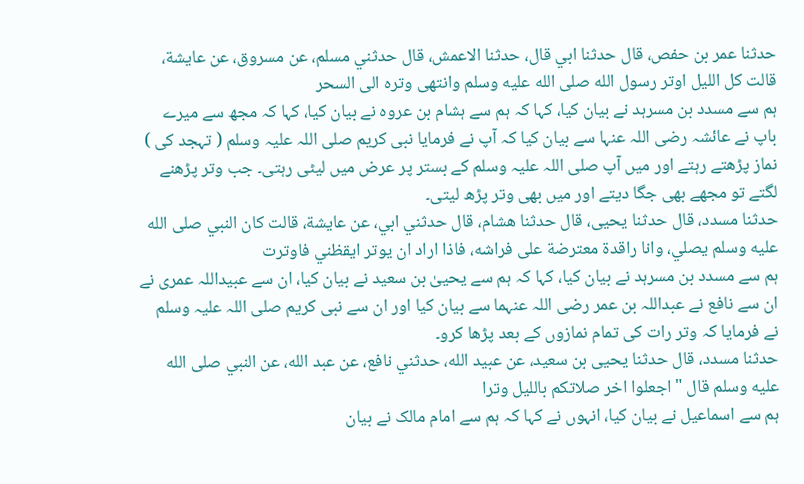حدثنا عمر بن حفص، قال حدثنا ابي قال، حدثنا الاعمش، قال حدثني مسلم، عن مسروق، عن عايشة، قالت كل الليل اوتر رسول الله صلى الله عليه وسلم وانتهى وتره الى السحر
ہم سے مسدد بن مسرہد نے بیان کیا، کہا کہ ہم سے ہشام بن عروہ نے بیان کیا، کہا کہ مجھ سے میرے باپ نے عائشہ رضی اللہ عنہا سے بیان کیا کہ آپ نے فرمایا نبی کریم صلی اللہ علیہ وسلم ( تہجد کی ) نماز پڑھتے رہتے اور میں آپ صلی اللہ علیہ وسلم کے بستر پر عرض میں لیٹی رہتی۔ جب وتر پڑھنے لگتے تو مجھے بھی جگا دیتے اور میں بھی وتر پڑھ لیتی۔
حدثنا مسدد، قال حدثنا يحيى، قال حدثنا هشام، قال حدثني ابي، عن عايشة، قالت كان النبي صلى الله عليه وسلم يصلي، وانا راقدة معترضة على فراشه، فاذا اراد ان يوتر ايقظني فاوترت
ہم سے مسدد بن مسرہد نے بیان کیا، کہا کہ ہم سے یحییٰ بن سعید نے بیان کیا، ان سے عبیداللہ عمری نے ان سے نافع نے عبداللہ بن عمر رضی اللہ عنہما سے بیان کیا اور ان سے نبی کریم صلی اللہ علیہ وسلم نے فرمایا کہ وتر رات کی تمام نمازوں کے بعد پڑھا کرو۔
حدثنا مسدد، قال حدثنا يحيى بن سعيد، عن عبيد الله، حدثني نافع، عن عبد الله، عن النبي صلى الله عليه وسلم قال " اجعلوا اخر صلاتكم بالليل وترا
ہم سے اسماعیل نے بیان کیا، انہوں نے کہا کہ ہم سے امام مالک نے بیان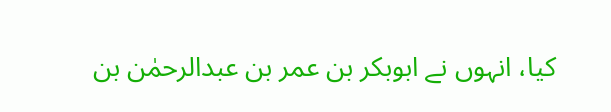کیا، انہوں نے ابوبکر بن عمر بن عبدالرحمٰن بن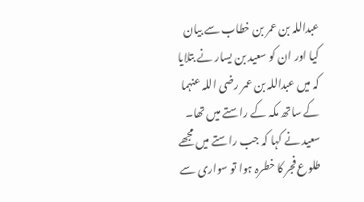عبداللہ بن عمر بن خطاب سے بیان کیا اور ان کو سعید بن یسار نے بتلایا کہ میں عبداللہ بن عمر رضی اللہ عنہما کے ساتھ مکہ کے راستے میں تھا۔ سعید نے کہا کہ جب راستے میں مجھے طلوع فجر کا خطرہ ہوا تو سواری سے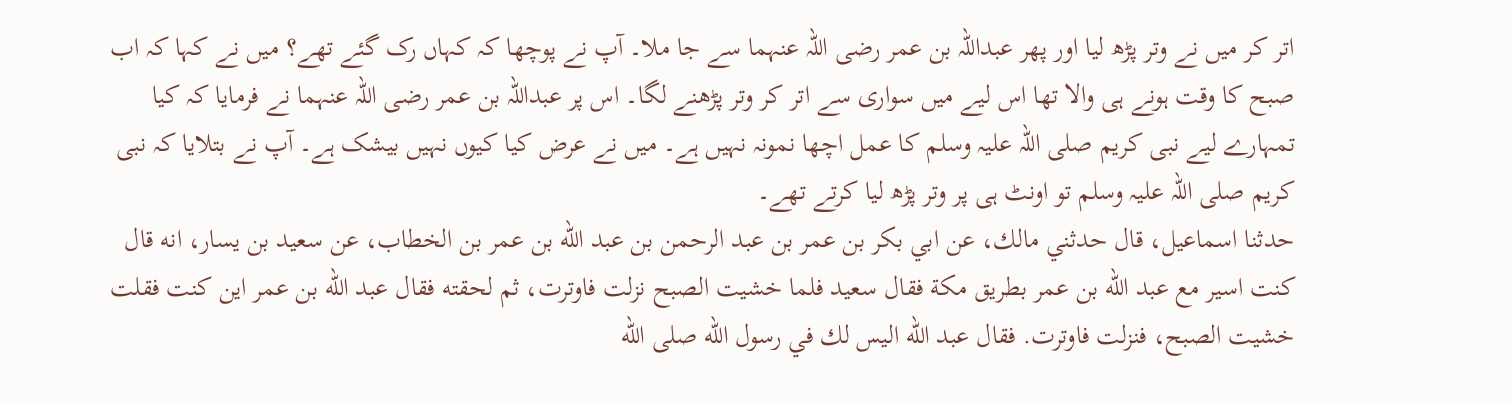اتر کر میں نے وتر پڑھ لیا اور پھر عبداللہ بن عمر رضی اللہ عنہما سے جا ملا۔ آپ نے پوچھا کہ کہاں رک گئے تھے؟ میں نے کہا کہ اب صبح کا وقت ہونے ہی والا تھا اس لیے میں سواری سے اتر کر وتر پڑھنے لگا۔ اس پر عبداللہ بن عمر رضی اللہ عنہما نے فرمایا کہ کیا تمہارے لیے نبی کریم صلی اللہ علیہ وسلم کا عمل اچھا نمونہ نہیں ہے۔ میں نے عرض کیا کیوں نہیں بیشک ہے۔ آپ نے بتلایا کہ نبی کریم صلی اللہ علیہ وسلم تو اونٹ ہی پر وتر پڑھ لیا کرتے تھے۔
حدثنا اسماعيل، قال حدثني مالك، عن ابي بكر بن عمر بن عبد الرحمن بن عبد الله بن عمر بن الخطاب، عن سعيد بن يسار، انه قال كنت اسير مع عبد الله بن عمر بطريق مكة فقال سعيد فلما خشيت الصبح نزلت فاوترت، ثم لحقته فقال عبد الله بن عمر اين كنت فقلت خشيت الصبح، فنزلت فاوترت. فقال عبد الله اليس لك في رسول الله صلى الله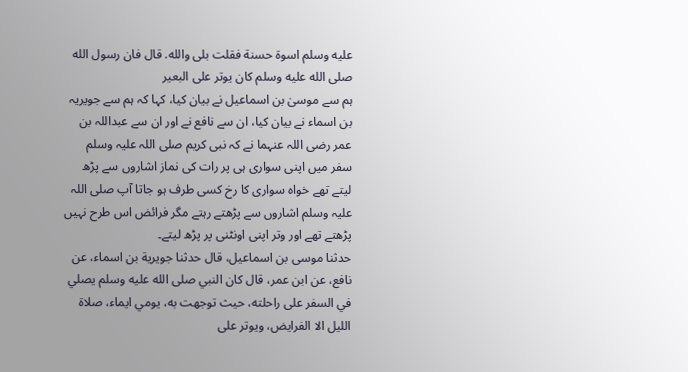عليه وسلم اسوة حسنة فقلت بلى والله. قال فان رسول الله صلى الله عليه وسلم كان يوتر على البعير
ہم سے موسیٰ بن اسماعیل نے بیان کیا، کہا کہ ہم سے جویریہ بن اسماء نے بیان کیا، ان سے نافع نے اور ان سے عبداللہ بن عمر رضی اللہ عنہما نے کہ نبی کریم صلی اللہ علیہ وسلم سفر میں اپنی سواری ہی پر رات کی نماز اشاروں سے پڑھ لیتے تھے خواہ سواری کا رخ کسی طرف ہو جاتا آپ صلی اللہ علیہ وسلم اشاروں سے پڑھتے رہتے مگر فرائض اس طرح نہیں پڑھتے تھے اور وتر اپنی اونٹنی پر پڑھ لیتے۔
حدثنا موسى بن اسماعيل، قال حدثنا جويرية بن اسماء، عن نافع، عن ابن عمر، قال كان النبي صلى الله عليه وسلم يصلي في السفر على راحلته، حيث توجهت به، يومي ايماء، صلاة الليل الا الفرايض، ويوتر على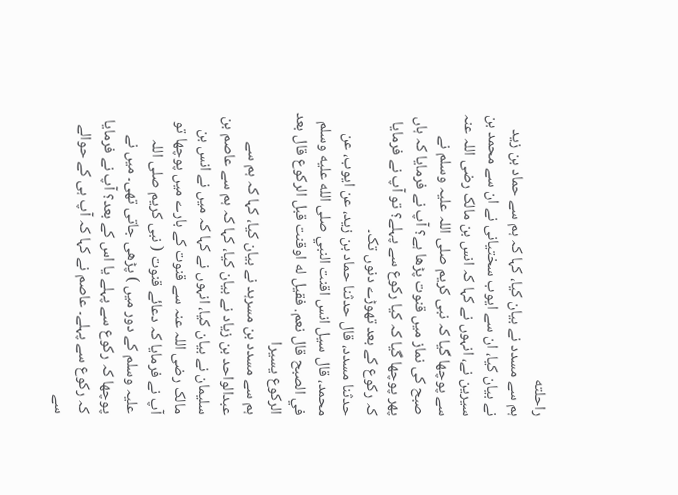راحلته
ہم سے مسدد نے بیان کیا، کہا کہ ہم سے حماد بن زید نے بیان کیا، ان سے ایوب سختیانی نے ان سے محمد بن سیرین نے، انہوں نے کہا کہ انس بن مالک رضی اللہ عنہ سے پوچھا گیا کہ نبی کریم صلی اللہ علیہ وسلم نے صبح کی نماز میں قنوت پڑھا ہے؟ آپ نے فرمایا کہ ہاں پھر پوچھا گیا کہ کیا رکوع سے پہلے؟ تو آپ نے فرمایا کہ رکوع کے بعد تھوڑے دنوں تک۔
حدثنا مسدد، قال حدثنا حماد بن زيد، عن ايوب، عن محمد، قال سيل انس اقنت النبي صلى الله عليه وسلم في الصبح قال نعم. فقيل له اوقنت قبل الركوع قال بعد الركوع يسيرا
ہم سے مسدد بن مسرہد نے بیان کیا، کہا کہ ہم سے عبدالواحد بن زیاد نے بیان کیا، کہا کہ ہم سے عاصم بن سلیمان نے بیان کیا، انہوں نے کہا کہ میں نے انس بن مالک رضی اللہ عنہ سے قنوت کے بارے میں پوچھا تو آپ نے فرمایا کہ دعائے قنوت ( نبی کریم صلی اللہ علیہ وسلم کے دور میں ) پڑھی جاتی تھی۔ میں نے پوچھا کہ رکوع سے پہلے یا اس کے بعد؟ آپ نے فرمایا کہ رکوع سے پہلے۔ عاصم نے کہا کہ آپ ہی کے حوالے سے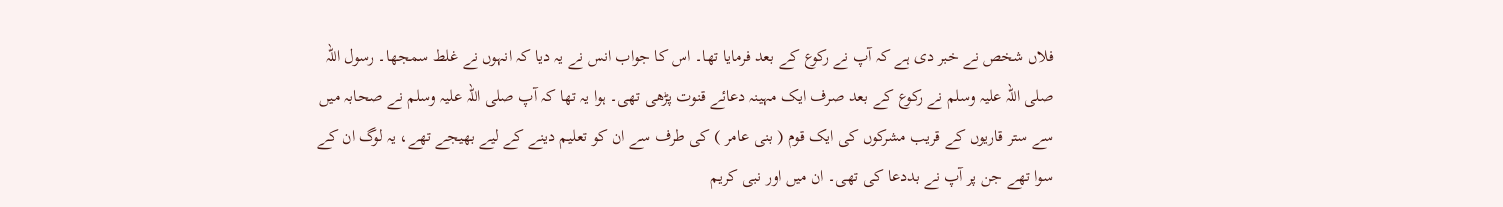فلاں شخص نے خبر دی ہے کہ آپ نے رکوع کے بعد فرمایا تھا۔ اس کا جواب انس نے یہ دیا کہ انہوں نے غلط سمجھا۔ رسول اللہ صلی اللہ علیہ وسلم نے رکوع کے بعد صرف ایک مہینہ دعائے قنوت پڑھی تھی۔ ہوا یہ تھا کہ آپ صلی اللہ علیہ وسلم نے صحابہ میں سے ستر قاریوں کے قریب مشرکوں کی ایک قوم ( بنی عامر ) کی طرف سے ان کو تعلیم دینے کے لیے بھیجے تھے، یہ لوگ ان کے سوا تھے جن پر آپ نے بددعا کی تھی۔ ان میں اور نبی کریم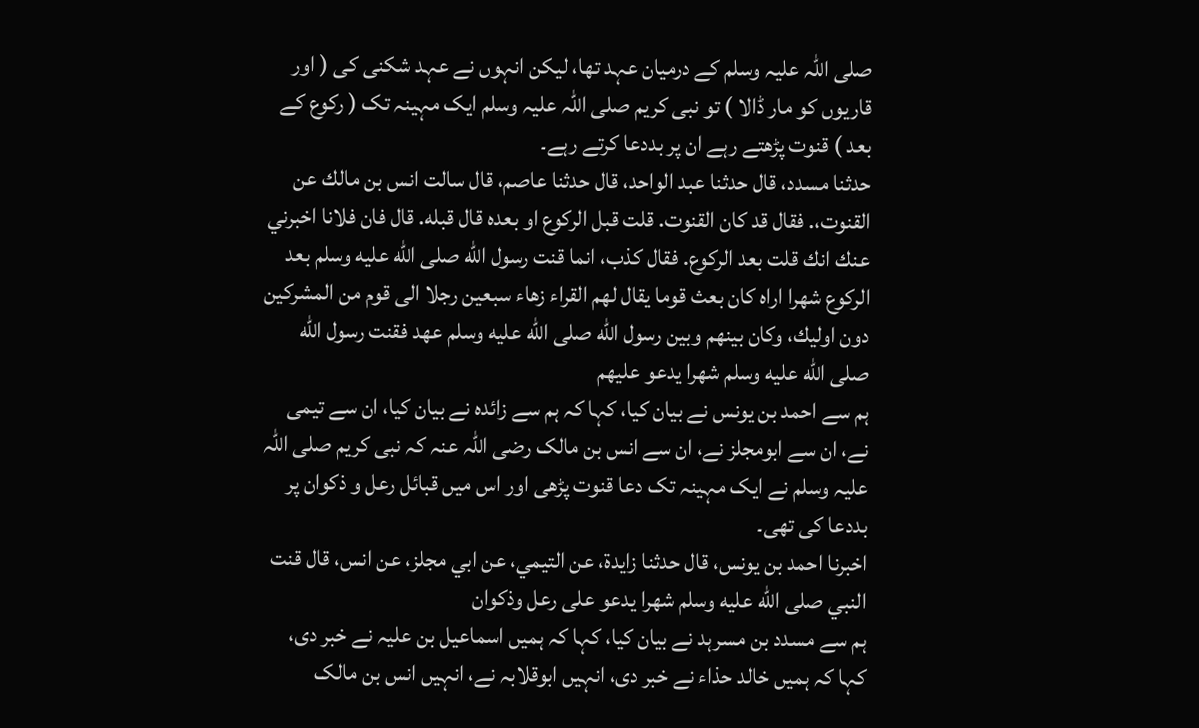صلی اللہ علیہ وسلم کے درمیان عہد تھا، لیکن انہوں نے عہد شکنی کی ( اور قاریوں کو مار ڈالا ) تو نبی کریم صلی اللہ علیہ وسلم ایک مہینہ تک ( رکوع کے بعد ) قنوت پڑھتے رہے ان پر بددعا کرتے رہے۔
حدثنا مسدد، قال حدثنا عبد الواحد، قال حدثنا عاصم، قال سالت انس بن مالك عن القنوت،. فقال قد كان القنوت. قلت قبل الركوع او بعده قال قبله. قال فان فلانا اخبرني عنك انك قلت بعد الركوع. فقال كذب، انما قنت رسول الله صلى الله عليه وسلم بعد الركوع شهرا اراه كان بعث قوما يقال لهم القراء زهاء سبعين رجلا الى قوم من المشركين دون اوليك، وكان بينهم وبين رسول الله صلى الله عليه وسلم عهد فقنت رسول الله صلى الله عليه وسلم شهرا يدعو عليهم
ہم سے احمد بن یونس نے بیان کیا، کہا کہ ہم سے زائدہ نے بیان کیا، ان سے تیمی نے، ان سے ابومجلز نے، ان سے انس بن مالک رضی اللہ عنہ کہ نبی کریم صلی اللہ علیہ وسلم نے ایک مہینہ تک دعا قنوت پڑھی اور اس میں قبائل رعل و ذکوان پر بددعا کی تھی۔
اخبرنا احمد بن يونس، قال حدثنا زايدة، عن التيمي، عن ابي مجلز، عن انس، قال قنت النبي صلى الله عليه وسلم شهرا يدعو على رعل وذكوان
ہم سے مسدد بن مسرہد نے بیان کیا، کہا کہ ہمیں اسماعیل بن علیہ نے خبر دی، کہا کہ ہمیں خالد حذاء نے خبر دی، انہیں ابوقلابہ نے، انہیں انس بن مالک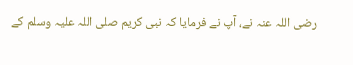رضی اللہ عنہ نے، آپ نے فرمایا کہ نبی کریم صلی اللہ علیہ وسلم کے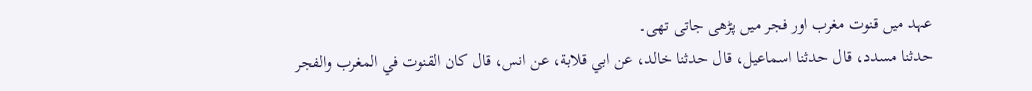عہد میں قنوت مغرب اور فجر میں پڑھی جاتی تھی۔
حدثنا مسدد، قال حدثنا اسماعيل، قال حدثنا خالد، عن ابي قلابة، عن انس، قال كان القنوت في المغرب والفجر